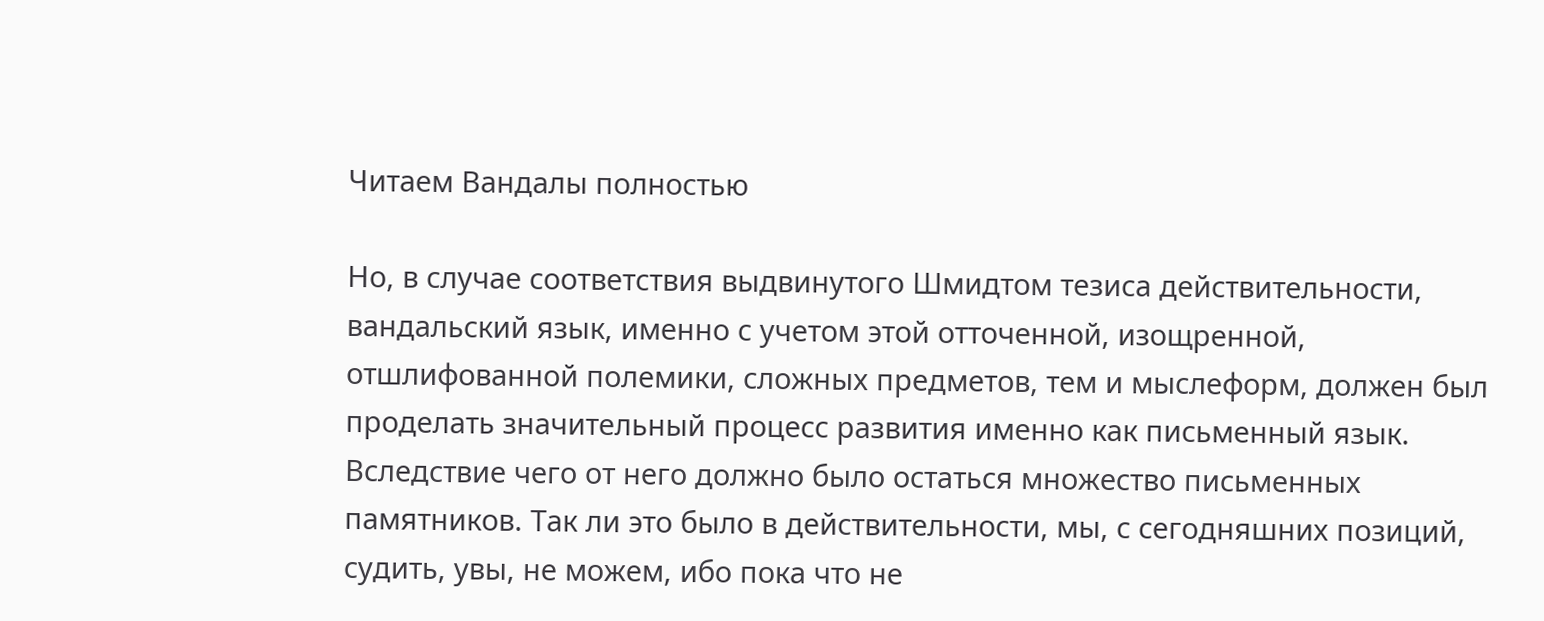Читаем Вандалы полностью

Но, в случае соответствия выдвинутого Шмидтом тезиса действительности, вандальский язык, именно с учетом этой отточенной, изощренной, отшлифованной полемики, сложных предметов, тем и мыслеформ, должен был проделать значительный процесс развития именно как письменный язык. Вследствие чего от него должно было остаться множество письменных памятников. Так ли это было в действительности, мы, с сегодняшних позиций, судить, увы, не можем, ибо пока что не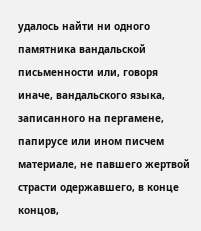удалось найти ни одного памятника вандальской письменности или, говоря иначе, вандальского языка, записанного на пергамене, папирусе или ином писчем материале, не павшего жертвой страсти одержавшего, в конце концов,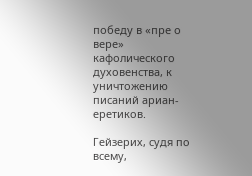победу в «пре о вере» кафолического духовенства, к уничтожению писаний ариан-еретиков.

Гейзерих, судя по всему,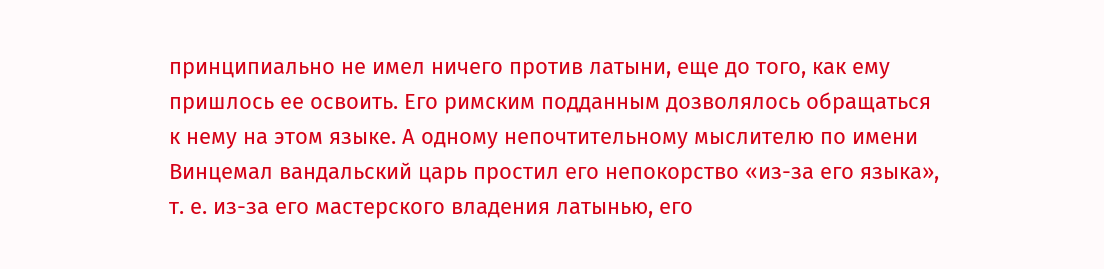принципиально не имел ничего против латыни, еще до того, как ему пришлось ее освоить. Его римским подданным дозволялось обращаться к нему на этом языке. А одному непочтительному мыслителю по имени Винцемал вандальский царь простил его непокорство «из-за его языка», т. е. из-за его мастерского владения латынью, его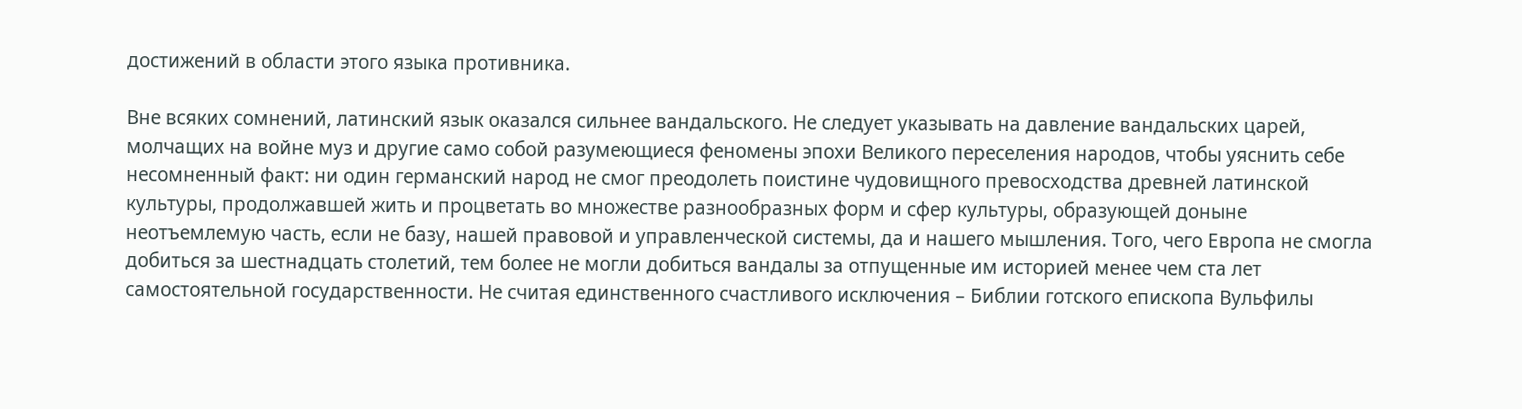достижений в области этого языка противника.

Вне всяких сомнений, латинский язык оказался сильнее вандальского. Не следует указывать на давление вандальских царей, молчащих на войне муз и другие само собой разумеющиеся феномены эпохи Великого переселения народов, чтобы уяснить себе несомненный факт: ни один германский народ не смог преодолеть поистине чудовищного превосходства древней латинской культуры, продолжавшей жить и процветать во множестве разнообразных форм и сфер культуры, образующей доныне неотъемлемую часть, если не базу, нашей правовой и управленческой системы, да и нашего мышления. Того, чего Европа не смогла добиться за шестнадцать столетий, тем более не могли добиться вандалы за отпущенные им историей менее чем ста лет самостоятельной государственности. Не считая единственного счастливого исключения – Библии готского епископа Вульфилы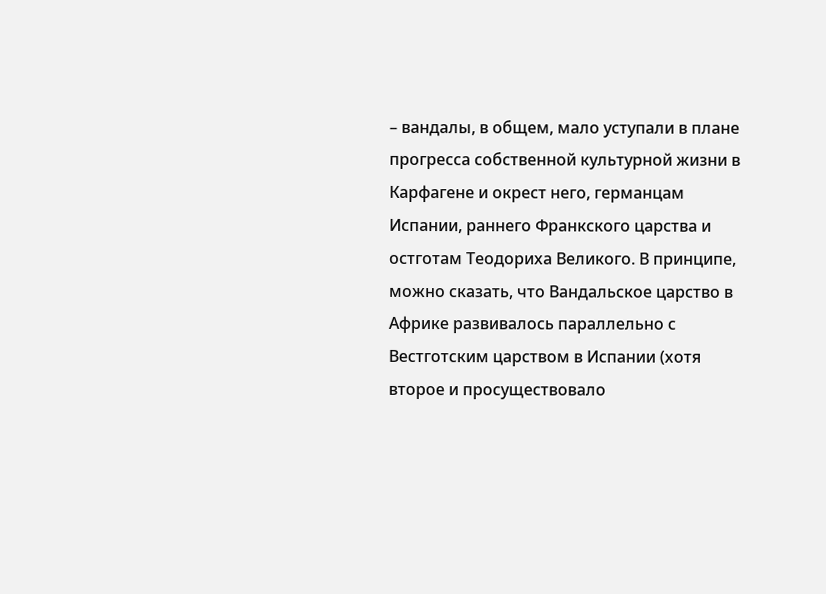– вандалы, в общем, мало уступали в плане прогресса собственной культурной жизни в Карфагене и окрест него, германцам Испании, раннего Франкского царства и остготам Теодориха Великого. В принципе, можно сказать, что Вандальское царство в Африке развивалось параллельно с Вестготским царством в Испании (хотя второе и просуществовало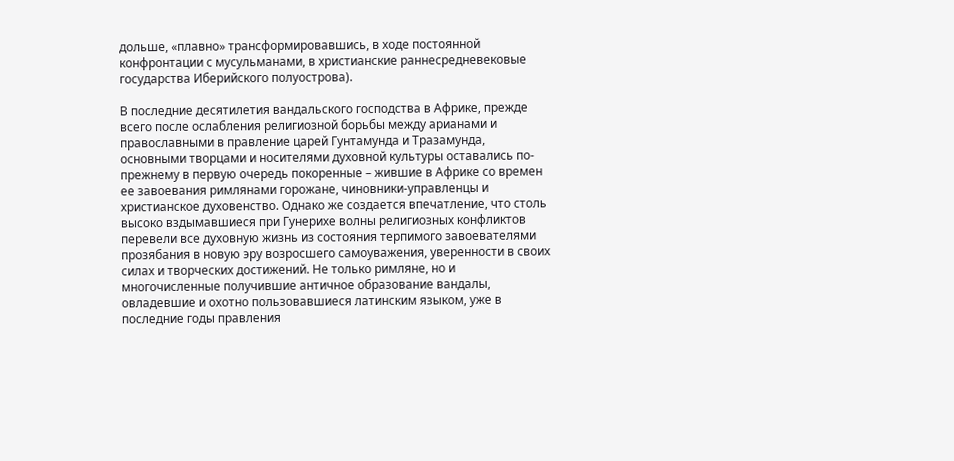дольше, «плавно» трансформировавшись, в ходе постоянной конфронтации с мусульманами, в христианские раннесредневековые государства Иберийского полуострова).

В последние десятилетия вандальского господства в Африке, прежде всего после ослабления религиозной борьбы между арианами и православными в правление царей Гунтамунда и Тразамунда, основными творцами и носителями духовной культуры оставались по-прежнему в первую очередь покоренные – жившие в Африке со времен ее завоевания римлянами горожане, чиновники-управленцы и христианское духовенство. Однако же создается впечатление, что столь высоко вздымавшиеся при Гунерихе волны религиозных конфликтов перевели все духовную жизнь из состояния терпимого завоевателями прозябания в новую эру возросшего самоуважения, уверенности в своих силах и творческих достижений. Не только римляне, но и многочисленные получившие античное образование вандалы, овладевшие и охотно пользовавшиеся латинским языком, уже в последние годы правления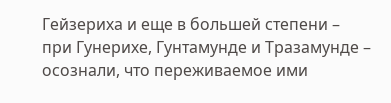Гейзериха и еще в большей степени – при Гунерихе, Гунтамунде и Тразамунде – осознали, что переживаемое ими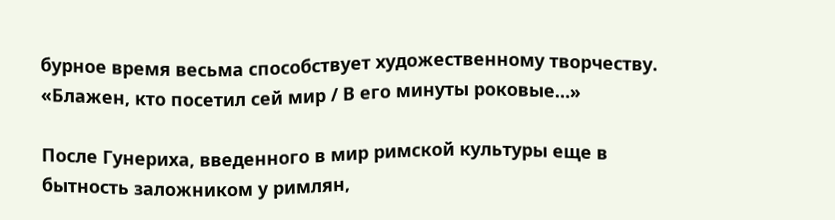бурное время весьма способствует художественному творчеству. «Блажен, кто посетил сей мир / В его минуты роковые…»

После Гунериха, введенного в мир римской культуры еще в бытность заложником у римлян,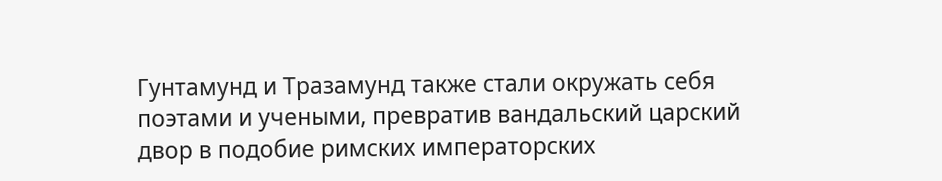Гунтамунд и Тразамунд также стали окружать себя поэтами и учеными, превратив вандальский царский двор в подобие римских императорских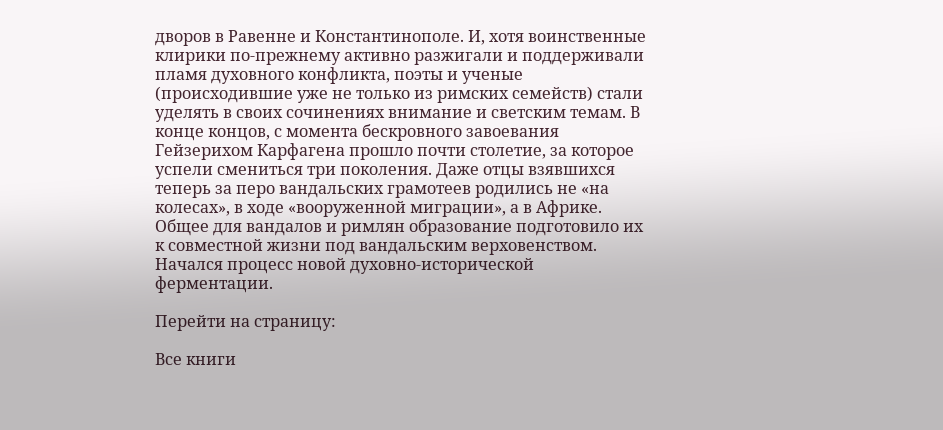дворов в Равенне и Константинополе. И, хотя воинственные клирики по-прежнему активно разжигали и поддерживали пламя духовного конфликта, поэты и ученые (происходившие уже не только из римских семейств) стали уделять в своих сочинениях внимание и светским темам. В конце концов, с момента бескровного завоевания Гейзерихом Карфагена прошло почти столетие, за которое успели смениться три поколения. Даже отцы взявшихся теперь за перо вандальских грамотеев родились не «на колесах», в ходе «вооруженной миграции», а в Африке. Общее для вандалов и римлян образование подготовило их к совместной жизни под вандальским верховенством. Начался процесс новой духовно-исторической ферментации.

Перейти на страницу:

Все книги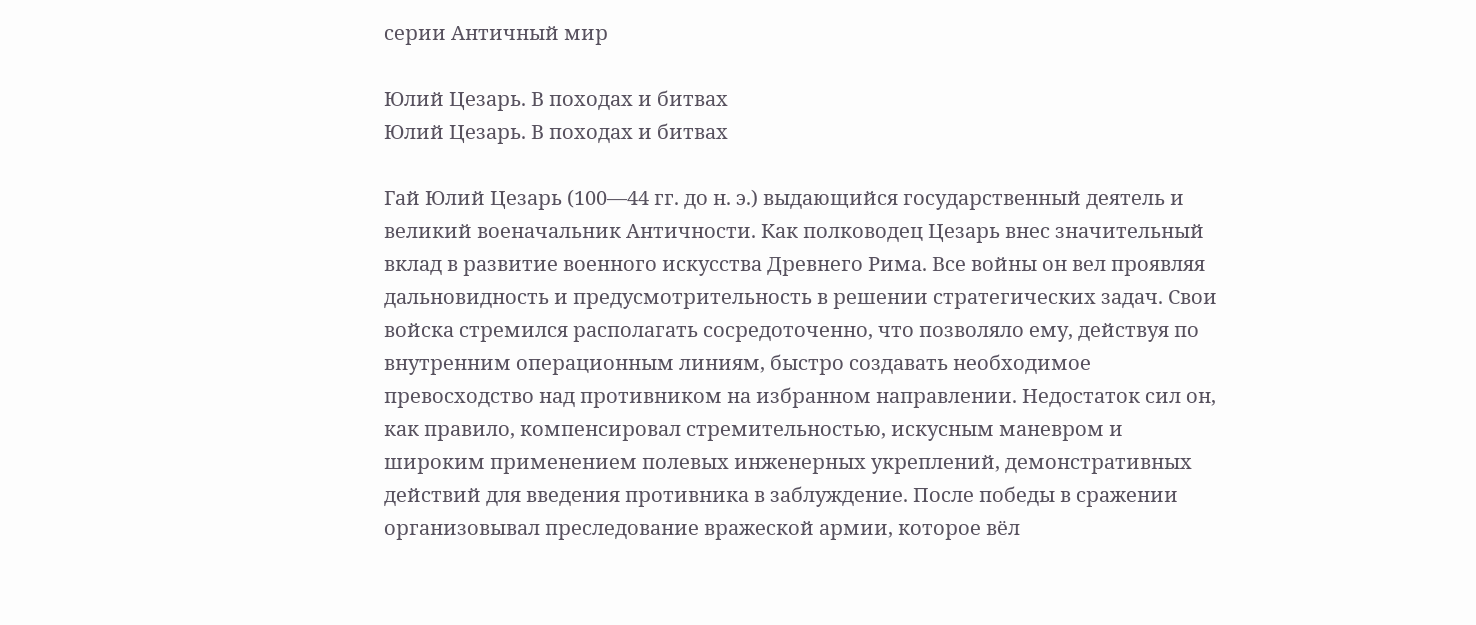серии Античный мир

Юлий Цезарь. В походах и битвах
Юлий Цезарь. В походах и битвах

Гай Юлий Цезарь (100—44 гг. до н. э.) выдающийся государственный деятель и великий военачальник Античности. Как полководец Цезарь внес значительный вклад в развитие военного искусства Древнего Рима. Все войны он вел проявляя дальновидность и предусмотрительность в решении стратегических задач. Свои войска стремился располагать сосредоточенно, что позволяло ему, действуя по внутренним операционным линиям, быстро создавать необходимое превосходство над противником на избранном направлении. Недостаток сил он, как правило, компенсировал стремительностью, искусным маневром и широким применением полевых инженерных укреплений, демонстративных действий для введения противника в заблуждение. После победы в сражении организовывал преследование вражеской армии, которое вёл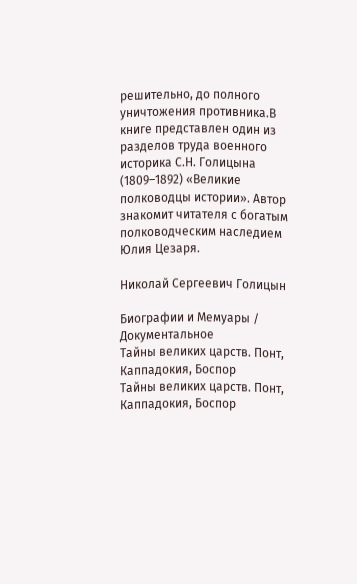решительно, до полного уничтожения противника.В книге представлен один из разделов труда военного историка С.Н. Голицына (1809–1892) «Великие полководцы истории». Автор знакомит читателя с богатым полководческим наследием Юлия Цезаря.

Николай Сергеевич Голицын

Биографии и Мемуары / Документальное
Тайны великих царств. Понт, Каппадокия, Боспор
Тайны великих царств. Понт, Каппадокия, Боспор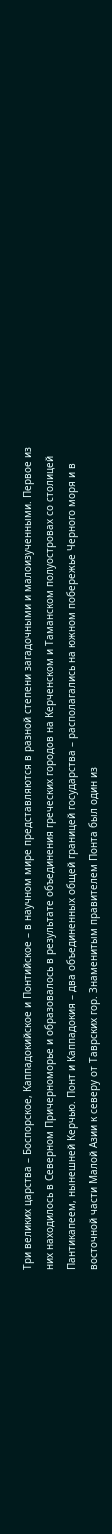Три великих царства – Боспорское, Каппадокийское и Понтийское – в научном мире представляются в разной степени загадочными и малоизученными. Первое из них находилось в Северном Причерноморье и образовалось в результате объединения греческих городов на Керченском и Таманском полуостровах со столицей Пантикапеем, нынешней Керчью. Понт и Каппадокия – два объединенных общей границей государства – располагались на южном побережье Черного моря и в восточной части Малой Азии к северу от Таврских гор. Знаменитым правителем Понта был один из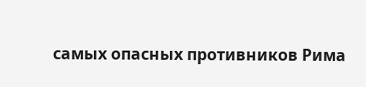самых опасных противников Рима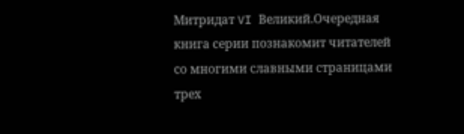Митридат VI Великий.Очередная книга серии познакомит читателей со многими славными страницами трех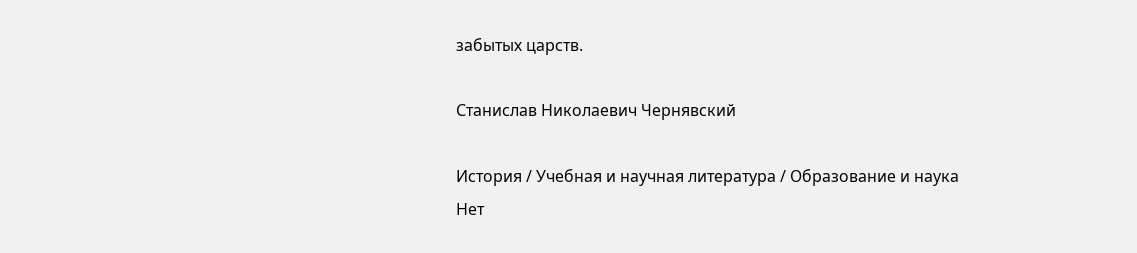забытых царств.

Станислав Николаевич Чернявский

История / Учебная и научная литература / Образование и наука
Нет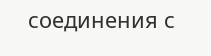соединения с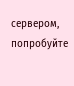сервером, попробуйте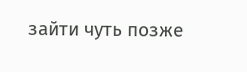зайти чуть позже